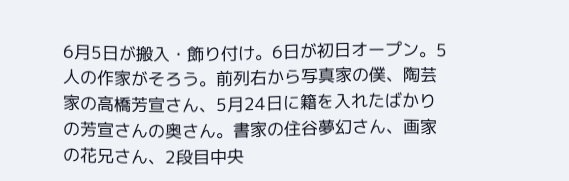6月5日が搬入・飾り付け。6日が初日オープン。5人の作家がそろう。前列右から写真家の僕、陶芸家の高橋芳宣さん、5月24日に籍を入れたばかりの芳宣さんの奥さん。書家の住谷夢幻さん、画家の花兄さん、2段目中央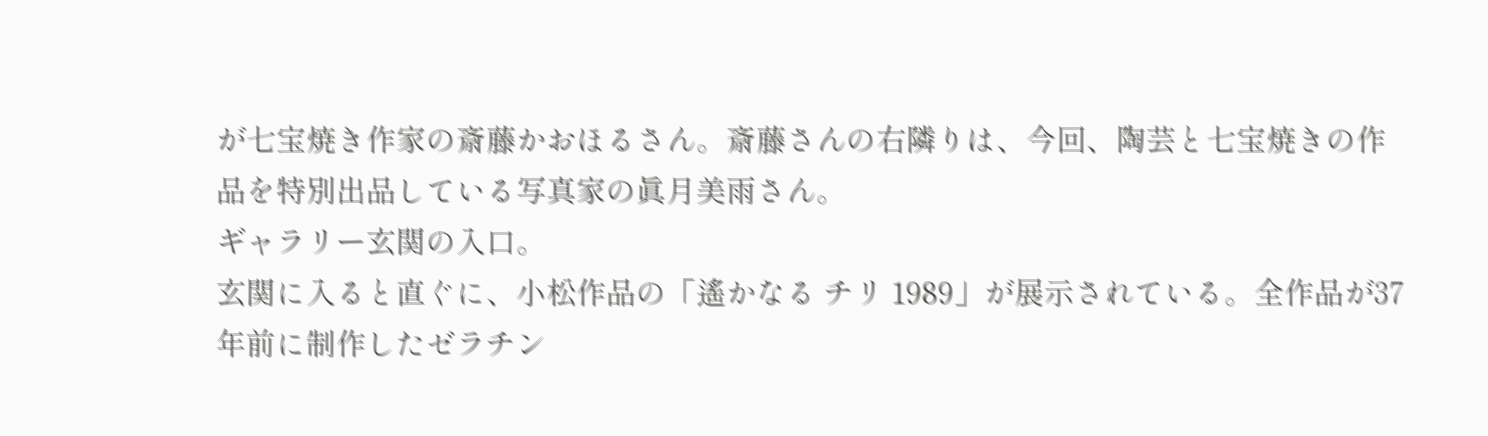が七宝焼き作家の斎藤かおほるさん。斎藤さんの右隣りは、今回、陶芸と七宝焼きの作品を特別出品している写真家の眞月美雨さん。
ギャラリー玄関の入口。
玄関に入ると直ぐに、小松作品の「遙かなる チリ 1989」が展示されている。全作品が37年前に制作したゼラチン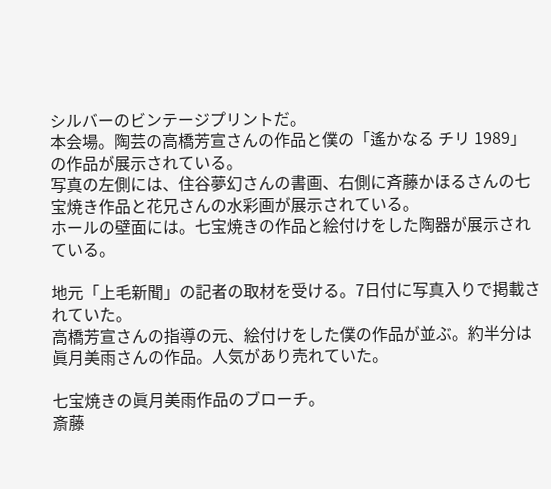シルバーのビンテージプリントだ。
本会場。陶芸の高橋芳宣さんの作品と僕の「遙かなる チリ 1989」の作品が展示されている。
写真の左側には、住谷夢幻さんの書画、右側に斉藤かほるさんの七宝焼き作品と花兄さんの水彩画が展示されている。
ホールの壁面には。七宝焼きの作品と絵付けをした陶器が展示されている。

地元「上毛新聞」の記者の取材を受ける。7日付に写真入りで掲載されていた。
高橋芳宣さんの指導の元、絵付けをした僕の作品が並ぶ。約半分は眞月美雨さんの作品。人気があり売れていた。

七宝焼きの眞月美雨作品のブローチ。
斎藤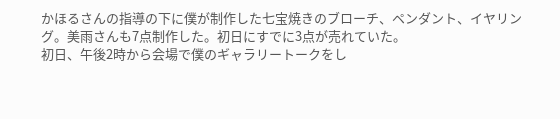かほるさんの指導の下に僕が制作した七宝焼きのブローチ、ペンダント、イヤリング。美雨さんも7点制作した。初日にすでに3点が売れていた。
初日、午後2時から会場で僕のギャラリートークをし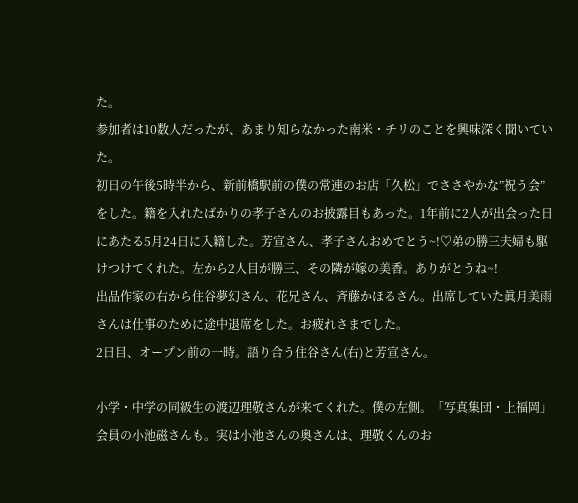た。
参加者は10数人だったが、あまり知らなかった南米・チリのことを興味深く聞いていた。
初日の午後5時半から、新前橋駅前の僕の常連のお店「久松」でささやかな”祝う会”をした。籍を入れたばかりの孝子さんのお披露目もあった。1年前に2人が出会った日にあたる5月24日に入籍した。芳宣さん、孝子さんおめでとう~!♡弟の勝三夫婦も駆けつけてくれた。左から2人目が勝三、その隣が嫁の美香。ありがとうね~!
出品作家の右から住谷夢幻さん、花兄さん、斉藤かほるさん。出席していた眞月美雨さんは仕事のために途中退席をした。お疲れさまでした。
2日目、オープン前の一時。語り合う住谷さん(右)と芳宣さん。

小学・中学の同級生の渡辺理敬さんが来てくれた。僕の左側。「写真集団・上福岡」会員の小池磁さんも。実は小池さんの奥さんは、理敬くんのお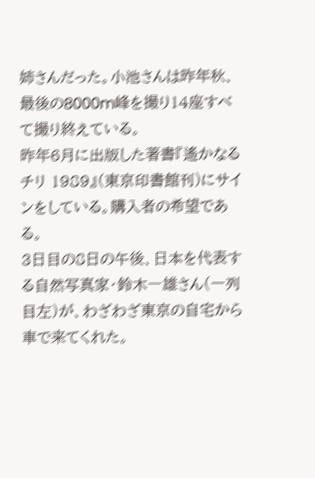姉さんだった。小池さんは昨年秋、最後の8000m峰を撮り14座すべて撮り終えている。
昨年6月に出版した著書『遙かなる チリ 1989』(東京印書館刊)にサインをしている。購入者の希望である。
3日目の8日の午後、日本を代表する自然写真家・鈴木一雄さん(一列目左)が、わざわざ東京の自宅から車で来てくれた。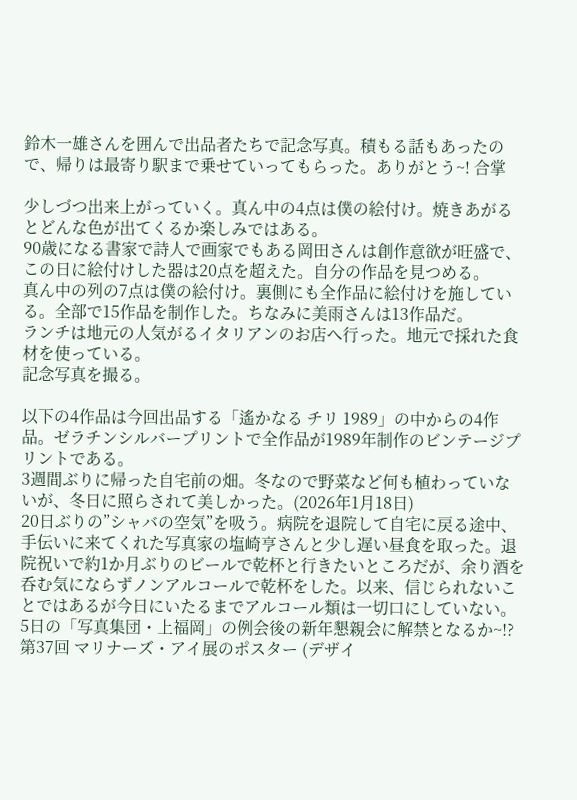鈴木一雄さんを囲んで出品者たちで記念写真。積もる話もあったので、帰りは最寄り駅まで乗せていってもらった。ありがとう~! 合掌

少しづつ出来上がっていく。真ん中の4点は僕の絵付け。焼きあがるとどんな色が出てくるか楽しみではある。
90歳になる書家で詩人で画家でもある岡田さんは創作意欲が旺盛で、この日に絵付けした器は20点を超えた。自分の作品を見つめる。
真ん中の列の7点は僕の絵付け。裏側にも全作品に絵付けを施している。全部で15作品を制作した。ちなみに美雨さんは13作品だ。
ランチは地元の人気がるイタリアンのお店へ行った。地元で採れた食材を使っている。
記念写真を撮る。

以下の4作品は今回出品する「遙かなる チリ 1989」の中からの4作品。ゼラチンシルバープリントで全作品が1989年制作のビンテージプリントである。
3週間ぶりに帰った自宅前の畑。冬なので野菜など何も植わっていないが、冬日に照らされて美しかった。(2026年1月18日)
20日ぶりの”シャバの空気”を吸う。病院を退院して自宅に戻る途中、手伝いに来てくれた写真家の塩崎亨さんと少し遅い昼食を取った。退院祝いで約1か月ぶりのビールで乾杯と行きたいところだが、余り酒を呑む気にならずノンアルコールで乾杯をした。以来、信じられないことではあるが今日にいたるまでアルコール類は一切口にしていない。5日の「写真集団・上福岡」の例会後の新年懇親会に解禁となるか~!?
第37回 マリナーズ・アイ展のポスター (デザイ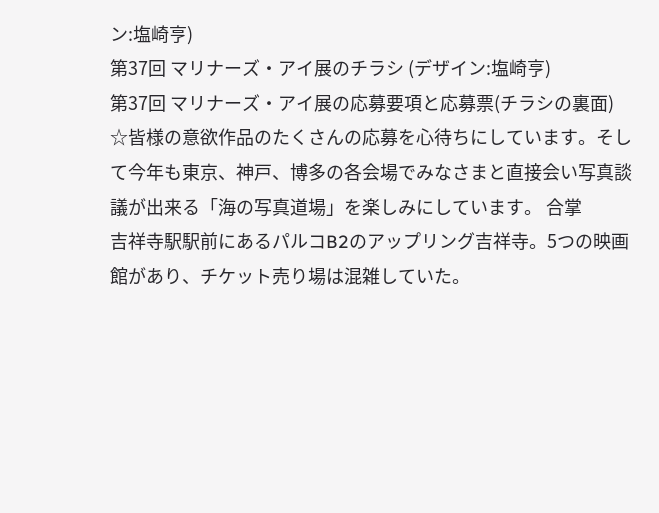ン:塩崎亨)
第37回 マリナーズ・アイ展のチラシ (デザイン:塩崎亨)
第37回 マリナーズ・アイ展の応募要項と応募票(チラシの裏面)
☆皆様の意欲作品のたくさんの応募を心待ちにしています。そして今年も東京、神戸、博多の各会場でみなさまと直接会い写真談議が出来る「海の写真道場」を楽しみにしています。 合掌
吉祥寺駅駅前にあるパルコB2のアップリング吉祥寺。5つの映画館があり、チケット売り場は混雑していた。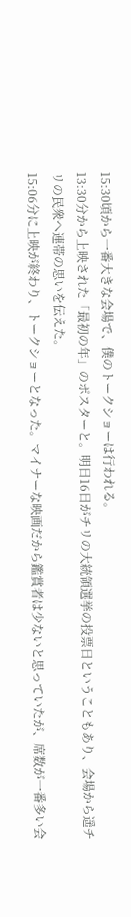15:30頃から一番大きな会場で、僕のトークショーは行われる。
13:30分から上映された「最初の年」のポスターと。明日16日がチリの大統領選挙の投票日ということもあり、会場から遥チリの民衆へ連帯の思いを伝えた。
15:06分に上映が終わり、トークショーとなった。マイナーな映画だから鑑賞者は少ないと思っていたが、席数が一番多い会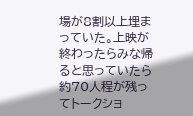場が8割以上埋まっていた。上映が終わったらみな帰ると思っていたら約70人程が残ってトークショ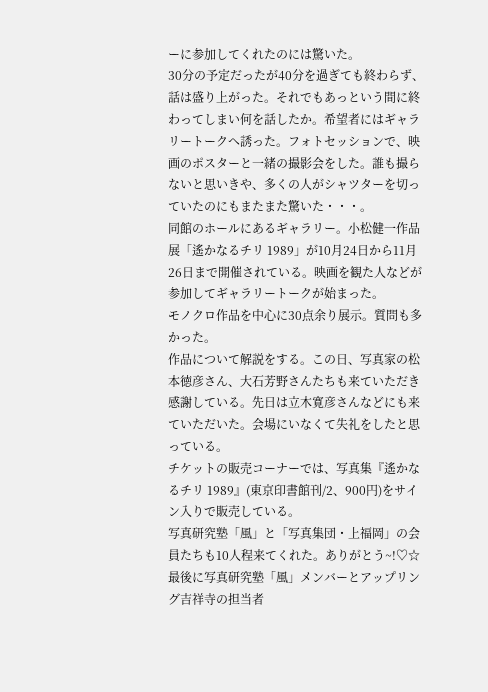ーに参加してくれたのには驚いた。
30分の予定だったが40分を過ぎても終わらず、話は盛り上がった。それでもあっという間に終わってしまい何を話したか。希望者にはギャラリートークへ誘った。フォトセッションで、映画のポスターと一緒の撮影会をした。誰も撮らないと思いきや、多くの人がシャツターを切っていたのにもまたまた驚いた・・・。
同館のホールにあるギャラリー。小松健一作品展「遙かなるチリ 1989」が10月24日から11月26日まで開催されている。映画を観た人などが参加してギャラリートークが始まった。
モノクロ作品を中心に30点余り展示。質問も多かった。
作品について解説をする。この日、写真家の松本徳彦さん、大石芳野さんたちも来ていただき感謝している。先日は立木寛彦さんなどにも来ていただいた。会場にいなくて失礼をしたと思っている。
チケットの販売コーナーでは、写真集『遙かなるチリ 1989』(東京印書館刊/2、900円)をサイン入りで販売している。
写真研究塾「風」と「写真集団・上福岡」の会員たちも10人程来てくれた。ありがとう~!♡☆
最後に写真研究塾「風」メンバーとアップリング吉祥寺の担当者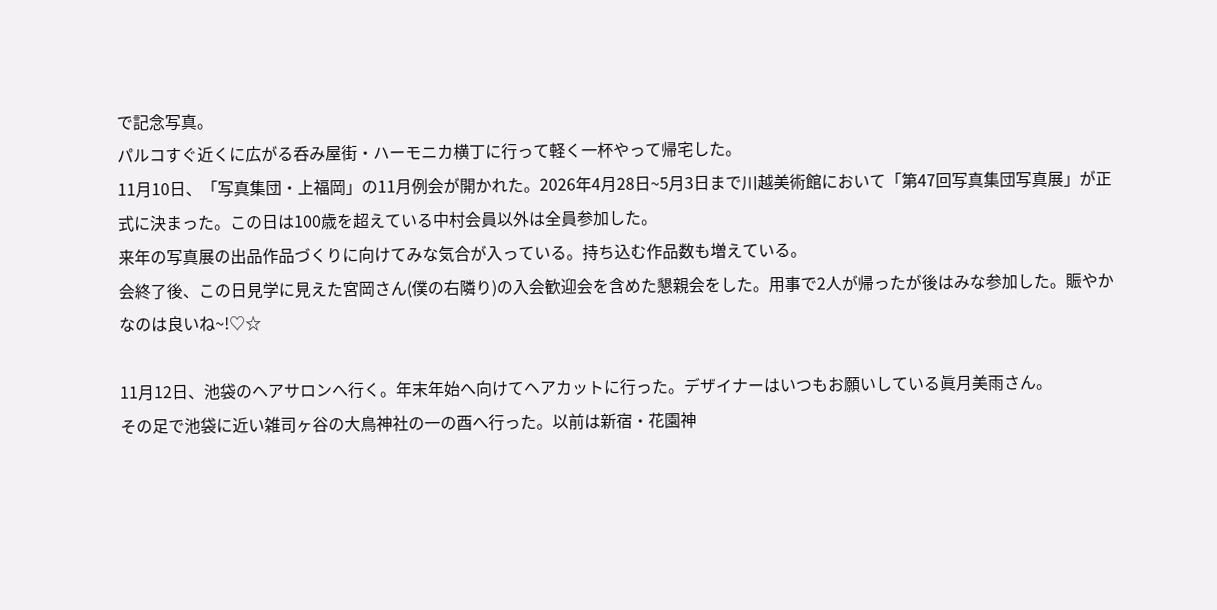で記念写真。
パルコすぐ近くに広がる呑み屋街・ハーモニカ横丁に行って軽く一杯やって帰宅した。
11月10日、「写真集団・上福岡」の11月例会が開かれた。2026年4月28日~5月3日まで川越美術館において「第47回写真集団写真展」が正式に決まった。この日は100歳を超えている中村会員以外は全員参加した。
来年の写真展の出品作品づくりに向けてみな気合が入っている。持ち込む作品数も増えている。
会終了後、この日見学に見えた宮岡さん(僕の右隣り)の入会歓迎会を含めた懇親会をした。用事で2人が帰ったが後はみな参加した。賑やかなのは良いね~!♡☆

11月12日、池袋のヘアサロンへ行く。年末年始へ向けてヘアカットに行った。デザイナーはいつもお願いしている眞月美雨さん。
その足で池袋に近い雑司ヶ谷の大鳥神社の一の酉へ行った。以前は新宿・花園神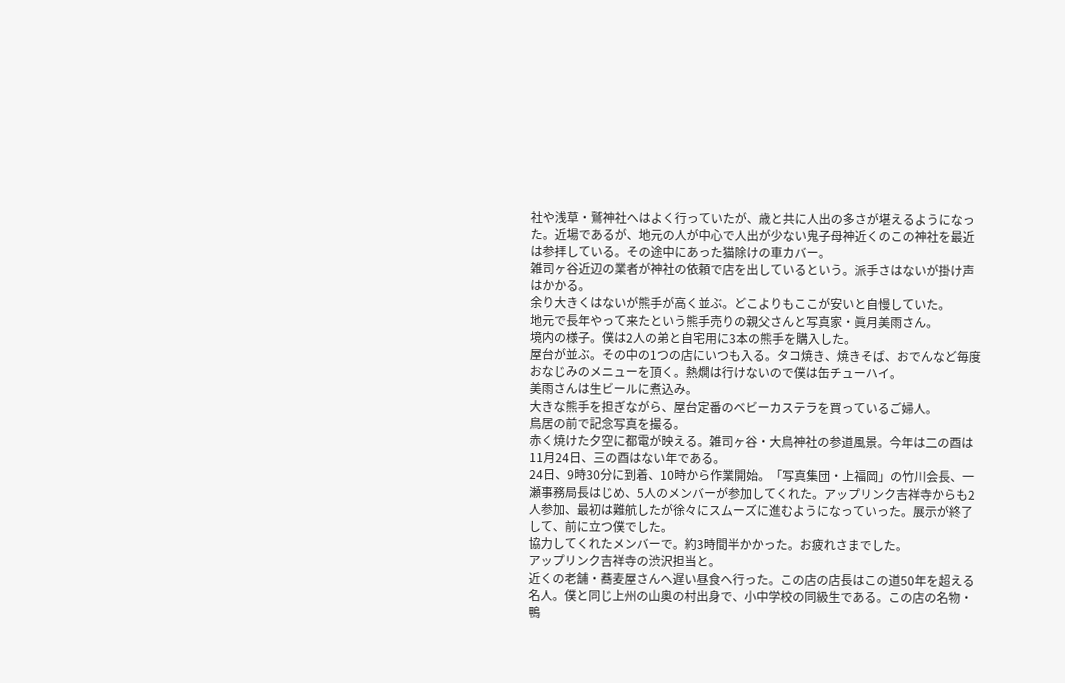社や浅草・鷲神社へはよく行っていたが、歳と共に人出の多さが堪えるようになった。近場であるが、地元の人が中心で人出が少ない鬼子母神近くのこの神社を最近は参拝している。その途中にあった猫除けの車カバー。
雑司ヶ谷近辺の業者が神社の依頼で店を出しているという。派手さはないが掛け声はかかる。
余り大きくはないが熊手が高く並ぶ。どこよりもここが安いと自慢していた。
地元で長年やって来たという熊手売りの親父さんと写真家・眞月美雨さん。
境内の様子。僕は2人の弟と自宅用に3本の熊手を購入した。
屋台が並ぶ。その中の1つの店にいつも入る。タコ焼き、焼きそば、おでんなど毎度おなじみのメニューを頂く。熱燗は行けないので僕は缶チューハイ。
美雨さんは生ビールに煮込み。
大きな熊手を担ぎながら、屋台定番のベビーカステラを買っているご婦人。
鳥居の前で記念写真を撮る。
赤く焼けた夕空に都電が映える。雑司ヶ谷・大鳥神社の参道風景。今年は二の酉は11月24日、三の酉はない年である。
24日、9時30分に到着、10時から作業開始。「写真集団・上福岡」の竹川会長、一瀬事務局長はじめ、5人のメンバーが参加してくれた。アップリンク吉祥寺からも2人参加、最初は難航したが徐々にスムーズに進むようになっていった。展示が終了して、前に立つ僕でした。
協力してくれたメンバーで。約3時間半かかった。お疲れさまでした。
アップリンク吉祥寺の渋沢担当と。
近くの老舗・蕎麦屋さんへ遅い昼食へ行った。この店の店長はこの道50年を超える名人。僕と同じ上州の山奥の村出身で、小中学校の同級生である。この店の名物・鴨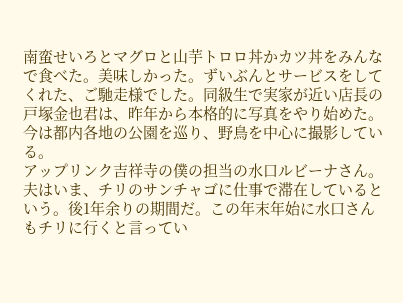南蛮せいろとマグロと山芋トロロ丼かカツ丼をみんなで食べた。美味しかった。ずいぶんとサービスをしてくれた、ご馳走様でした。同級生で実家が近い店長の戸塚金也君は、昨年から本格的に写真をやり始めた。今は都内各地の公園を巡り、野鳥を中心に撮影している。
アップリンク吉祥寺の僕の担当の水口ルビーナさん。夫はいま、チリのサンチャゴに仕事で滞在しているという。後1年余りの期間だ。この年末年始に水口さんもチリに行くと言ってい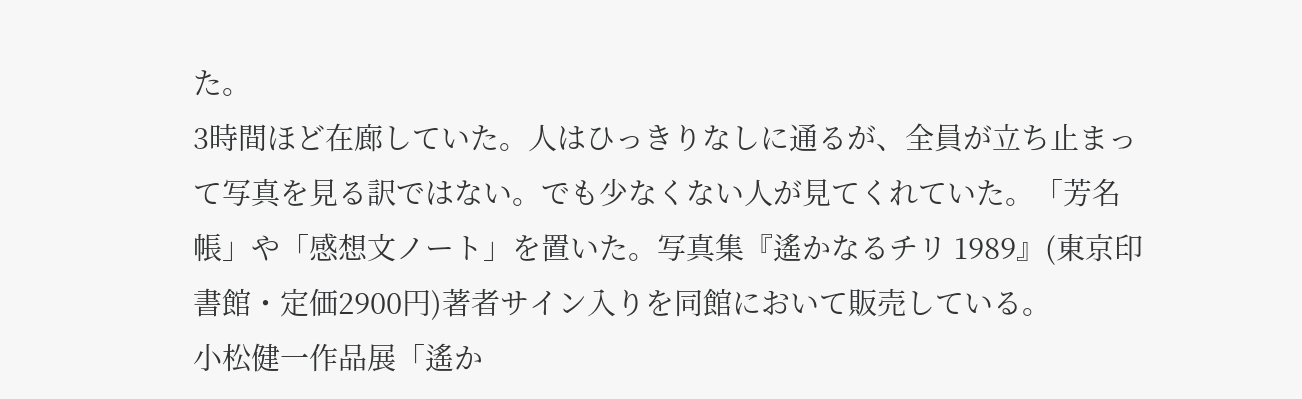た。
3時間ほど在廊していた。人はひっきりなしに通るが、全員が立ち止まって写真を見る訳ではない。でも少なくない人が見てくれていた。「芳名帳」や「感想文ノート」を置いた。写真集『遙かなるチリ 1989』(東京印書館・定価2900円)著者サイン入りを同館において販売している。
小松健一作品展「遙か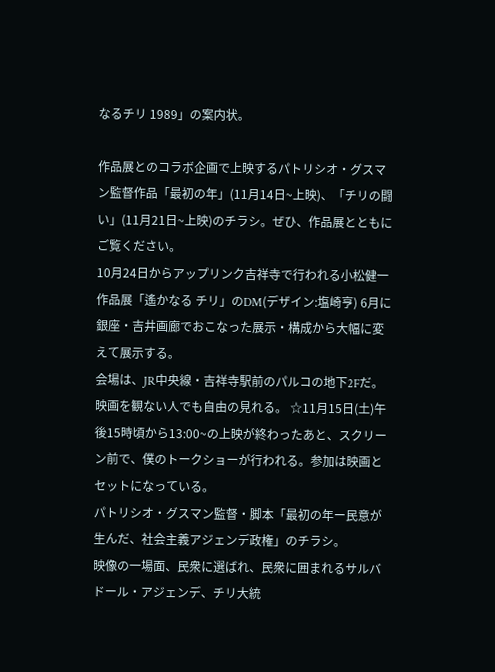なるチリ 1989」の案内状。

作品展とのコラボ企画で上映するパトリシオ・グスマン監督作品「最初の年」(11月14日~上映)、「チリの闘い」(11月21日~上映)のチラシ。ぜひ、作品展とともにご覧ください。
10月24日からアップリンク吉祥寺で行われる小松健一作品展「遙かなる チリ」のDM(デザイン:塩崎亨) 6月に銀座・吉井画廊でおこなった展示・構成から大幅に変えて展示する。
会場は、JR中央線・吉祥寺駅前のパルコの地下2Fだ。映画を観ない人でも自由の見れる。 ☆11月15日(土)午後15時頃から13:00~の上映が終わったあと、スクリーン前で、僕のトークショーが行われる。参加は映画とセットになっている。
パトリシオ・グスマン監督・脚本「最初の年ー民意が生んだ、社会主義アジェンデ政権」のチラシ。
映像の一場面、民衆に選ばれ、民衆に囲まれるサルバドール・アジェンデ、チリ大統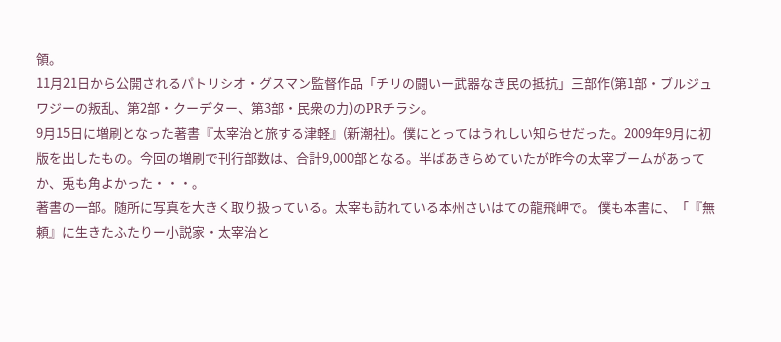領。
11月21日から公開されるパトリシオ・グスマン監督作品「チリの闘いー武器なき民の抵抗」三部作(第1部・ブルジュワジーの叛乱、第2部・クーデター、第3部・民衆の力)のPRチラシ。
9月15日に増刷となった著書『太宰治と旅する津軽』(新潮社)。僕にとってはうれしい知らせだった。2009年9月に初版を出したもの。今回の増刷で刊行部数は、合計9,000部となる。半ばあきらめていたが昨今の太宰ブームがあってか、兎も角よかった・・・。
著書の一部。随所に写真を大きく取り扱っている。太宰も訪れている本州さいはての龍飛岬で。 僕も本書に、「『無頼』に生きたふたりー小説家・太宰治と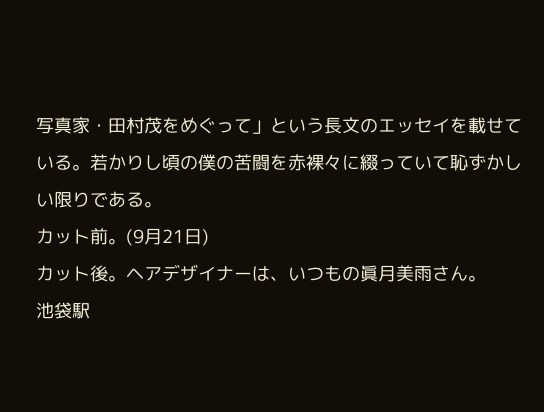写真家・田村茂をめぐって」という長文のエッセイを載せている。若かりし頃の僕の苦闘を赤裸々に綴っていて恥ずかしい限りである。
カット前。(9月21日)
カット後。ヘアデザイナーは、いつもの眞月美雨さん。
池袋駅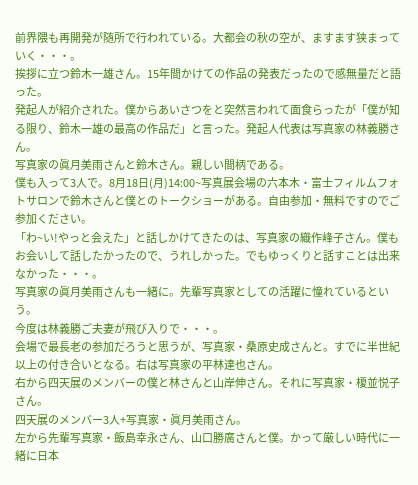前界隈も再開発が随所で行われている。大都会の秋の空が、ますます狭まっていく・・・。
挨拶に立つ鈴木一雄さん。15年間かけての作品の発表だったので感無量だと語った。
発起人が紹介された。僕からあいさつをと突然言われて面食らったが「僕が知る限り、鈴木一雄の最高の作品だ」と言った。発起人代表は写真家の林義勝さん。
写真家の眞月美雨さんと鈴木さん。親しい間柄である。
僕も入って3人で。8月18日(月)14:00~写真展会場の六本木・富士フィルムフォトサロンで鈴木さんと僕とのトークショーがある。自由参加・無料ですのでご参加ください。
「わ~い!やっと会えた」と話しかけてきたのは、写真家の織作峰子さん。僕もお会いして話したかったので、うれしかった。でもゆっくりと話すことは出来なかった・・・。
写真家の眞月美雨さんも一緒に。先輩写真家としての活躍に憧れているという。
今度は林義勝ご夫妻が飛び入りで・・・。
会場で最長老の参加だろうと思うが、写真家・桑原史成さんと。すでに半世紀以上の付き合いとなる。右は写真家の平林達也さん。
右から四天展のメンバーの僕と林さんと山岸伸さん。それに写真家・榎並悦子さん。
四天展のメンバー3人+写真家・眞月美雨さん。
左から先輩写真家・飯島幸永さん、山口勝廣さんと僕。かって厳しい時代に一緒に日本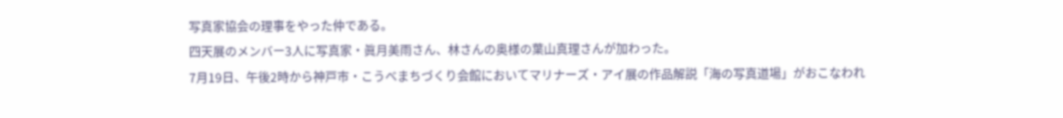写真家協会の理事をやった仲である。
四天展のメンバー3人に写真家・眞月美雨さん、林さんの奥様の葉山真理さんが加わった。
7月19日、午後2時から神戸市・こうべまちづくり会館においてマリナーズ・アイ展の作品解説「海の写真道場」がおこなわれ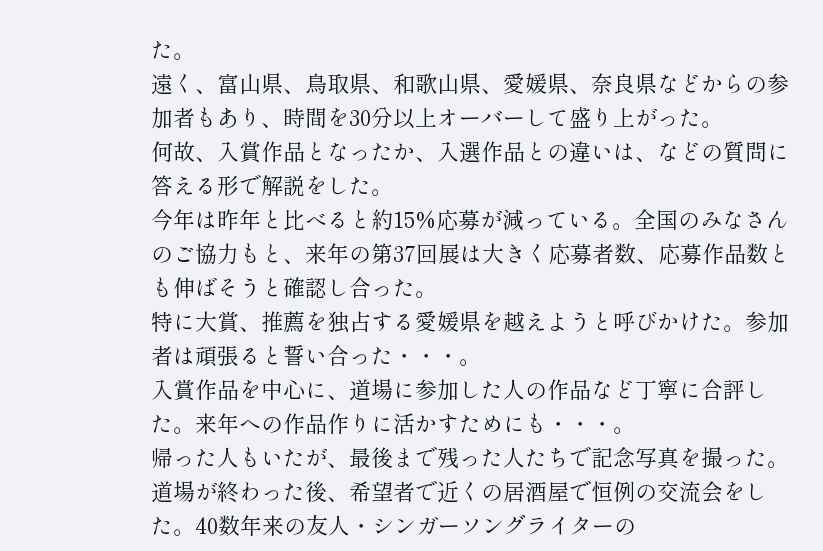た。
遠く、富山県、鳥取県、和歌山県、愛媛県、奈良県などからの参加者もあり、時間を30分以上オーバーして盛り上がった。
何故、入賞作品となったか、入選作品との違いは、などの質問に答える形で解説をした。
今年は昨年と比べると約15%応募が減っている。全国のみなさんのご協力もと、来年の第37回展は大きく応募者数、応募作品数とも伸ばそうと確認し合った。
特に大賞、推薦を独占する愛媛県を越えようと呼びかけた。参加者は頑張ると誓い合った・・・。
入賞作品を中心に、道場に参加した人の作品など丁寧に合評した。来年への作品作りに活かすためにも・・・。
帰った人もいたが、最後まで残った人たちで記念写真を撮った。
道場が終わった後、希望者で近くの居酒屋で恒例の交流会をした。40数年来の友人・シンガーソングライターの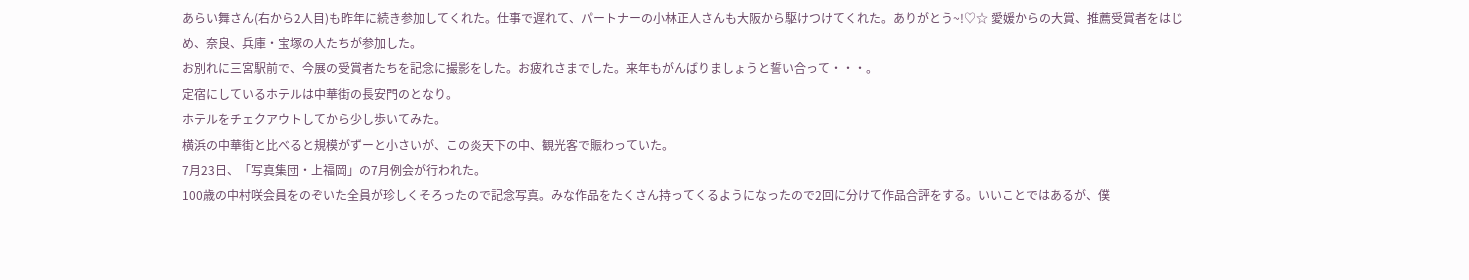あらい舞さん(右から2人目)も昨年に続き参加してくれた。仕事で遅れて、パートナーの小林正人さんも大阪から駆けつけてくれた。ありがとう~!♡☆ 愛媛からの大賞、推薦受賞者をはじめ、奈良、兵庫・宝塚の人たちが参加した。
お別れに三宮駅前で、今展の受賞者たちを記念に撮影をした。お疲れさまでした。来年もがんばりましょうと誓い合って・・・。
定宿にしているホテルは中華街の長安門のとなり。
ホテルをチェクアウトしてから少し歩いてみた。
横浜の中華街と比べると規模がずーと小さいが、この炎天下の中、観光客で賑わっていた。
7月23日、「写真集団・上福岡」の7月例会が行われた。
100歳の中村咲会員をのぞいた全員が珍しくそろったので記念写真。みな作品をたくさん持ってくるようになったので2回に分けて作品合評をする。いいことではあるが、僕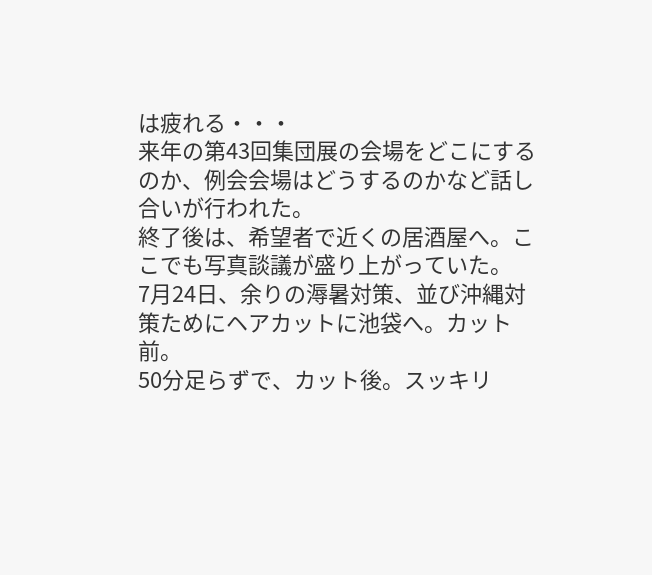は疲れる・・・
来年の第43回集団展の会場をどこにするのか、例会会場はどうするのかなど話し合いが行われた。
終了後は、希望者で近くの居酒屋へ。ここでも写真談議が盛り上がっていた。
7月24日、余りの溽暑対策、並び沖縄対策ためにヘアカットに池袋へ。カット前。
50分足らずで、カット後。スッキリ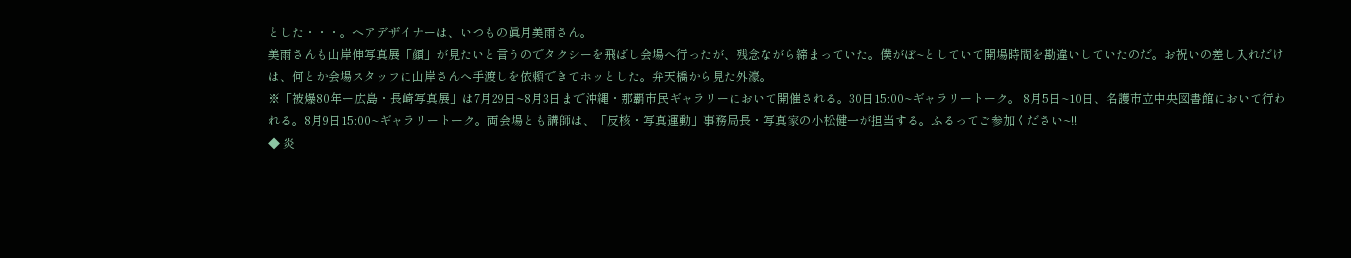とした・・・。ヘアデザイナーは、いつもの眞月美雨さん。
美雨さんも山岸伸写真展「顔」が見たいと言うのでタクシーを飛ばし会場へ行ったが、残念ながら締まっていた。僕がぼ~としていて開場時間を勘違いしていたのだ。お祝いの差し入れだけは、何とか会場スタッフに山岸さんへ手渡しを依頼できてホッとした。弁天橋から見た外濠。
※「被爆80年ー広島・長崎写真展」は7月29日~8月3日まで沖縄・那覇市民ギャラリーにおいて開催される。30日15:00~ギャラリートーク。 8月5日~10日、名護市立中央図書館において行われる。8月9日15:00~ギャラリートーク。両会場とも講師は、「反核・写真運動」事務局長・写真家の小松健一が担当する。ふるってご参加ください~!!
◆ 炎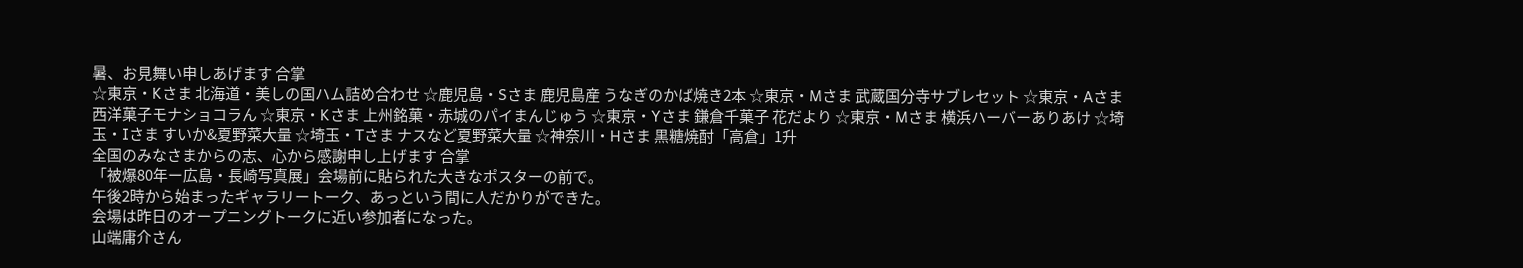暑、お見舞い申しあげます 合掌
☆東京・Kさま 北海道・美しの国ハム詰め合わせ ☆鹿児島・Sさま 鹿児島産 うなぎのかば焼き2本 ☆東京・Mさま 武蔵国分寺サブレセット ☆東京・Aさま 西洋菓子モナショコラん ☆東京・Kさま 上州銘菓・赤城のパイまんじゅう ☆東京・Yさま 鎌倉千菓子 花だより ☆東京・Mさま 横浜ハーバーありあけ ☆埼玉・Iさま すいか&夏野菜大量 ☆埼玉・Tさま ナスなど夏野菜大量 ☆神奈川・Hさま 黒糖焼酎「高倉」1升
全国のみなさまからの志、心から感謝申し上げます 合掌
「被爆80年ー広島・長崎写真展」会場前に貼られた大きなポスターの前で。
午後2時から始まったギャラリートーク、あっという間に人だかりができた。
会場は昨日のオープニングトークに近い参加者になった。
山端庸介さん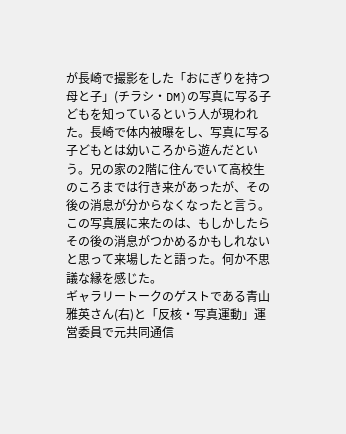が長崎で撮影をした「おにぎりを持つ母と子」(チラシ・DM)の写真に写る子どもを知っているという人が現われた。長崎で体内被曝をし、写真に写る子どもとは幼いころから遊んだという。兄の家の2階に住んでいて高校生のころまでは行き来があったが、その後の消息が分からなくなったと言う。この写真展に来たのは、もしかしたらその後の消息がつかめるかもしれないと思って来場したと語った。何か不思議な縁を感じた。
ギャラリートークのゲストである青山雅英さん(右)と「反核・写真運動」運営委員で元共同通信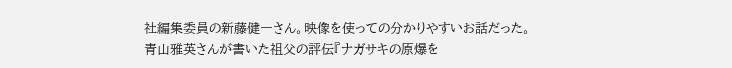社編集委員の新藤健一さん。映像を使っての分かりやすいお話だった。
青山雅英さんが書いた祖父の評伝『ナガサキの原爆を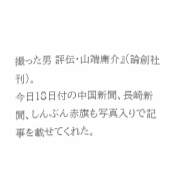撮った男 評伝・山端庸介』(論創社刊)。
今日18日付の中国新聞、長崎新聞、しんぶん赤旗も写真入りで記事を載せてくれた。